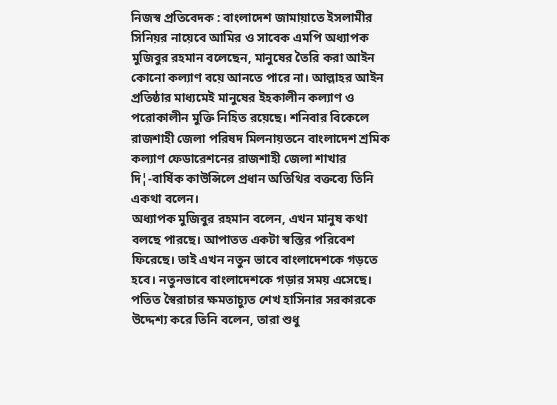নিজস্ব প্রতিবেদক : বাংলাদেশ জামায়াতে ইসলামীর সিনিয়র নায়েবে আমির ও সাবেক এমপি অধ্যাপক মুজিবুর রহমান বলেছেন, মানুষের তৈরি করা আইন কোনো কল্যাণ বয়ে আনতে পারে না। আল্লাহর আইন প্রতিষ্ঠার মাধ্যমেই মানুষের ইহকালীন কল্যাণ ও পরোকালীন মুক্তি নিহিত রয়েছে। শনিবার বিকেলে রাজশাহী জেলা পরিষদ মিলনায়তনে বাংলাদেশ শ্রমিক কল্যাণ ফেডারেশনের রাজশাহী জেলা শাখার দি¦-বার্ষিক কাউন্সিলে প্রধান অতিথির বক্তব্যে তিনি একথা বলেন।
অধ্যাপক মুজিবুর রহমান বলেন, এখন মানুষ কথা বলছে পারছে। আপাতত একটা স্বস্তির পরিবেশ ফিরেছে। তাই এখন নতুন ভাবে বাংলাদেশকে গড়তে হবে। নতুনভাবে বাংলাদেশকে গড়ার সময় এসেছে।
পতিত স্বৈরাচার ক্ষমতাচ্যুত শেখ হাসিনার সরকারকে উদ্দেশ্য করে তিনি বলেন, তারা শুধু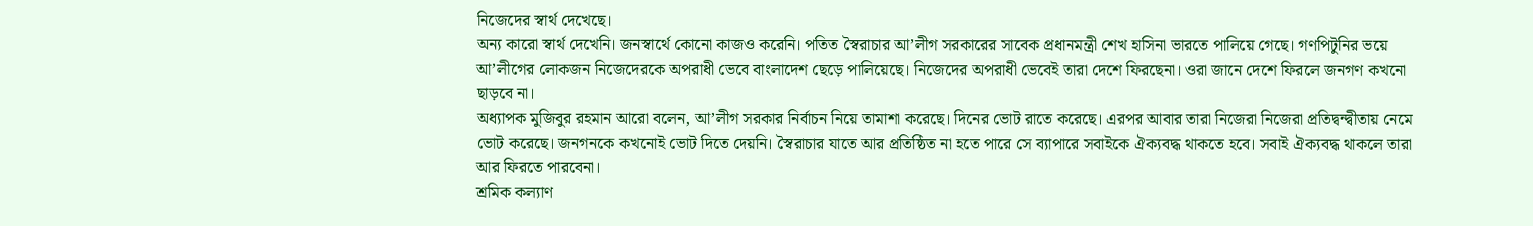নিজেদের স্বার্থ দেখেছে।
অন্য কারো স্বার্থ দেখেনি। জনস্বার্থে কোনো কাজও করেনি। পতিত স্বৈরাচার আ’লীগ সরকারের সাবেক প্রধানমন্ত্রী শেখ হাসিনা ভারতে পালিয়ে গেছে। গণপিটুনির ভয়ে আ’লীগের লোকজন নিজেদেরকে অপরাধী ভেবে বাংলাদেশ ছেড়ে পালিয়েছে। নিজেদের অপরাধী ভেবেই তারা দেশে ফিরছেনা। ওরা জানে দেশে ফিরলে জনগণ কখনো ছাড়বে না।
অধ্যাপক মুজিবুর রহমান আরো বলেন, আ’লীগ সরকার নির্বাচন নিয়ে তামাশা করেছে। দিনের ভোট রাতে করেছে। এরপর আবার তারা নিজেরা নিজেরা প্রতিদ্বন্দ্বীতায় নেমে ভোট করেছে। জনগনকে কখনোই ভোট দিতে দেয়নি। স্বৈরাচার যাতে আর প্রতিষ্ঠিত না হতে পারে সে ব্যাপারে সবাইকে ঐক্যবদ্ধ থাকতে হবে। সবাই ঐক্যবদ্ধ থাকলে তারা আর ফিরতে পারবেনা।
শ্রমিক কল্যাণ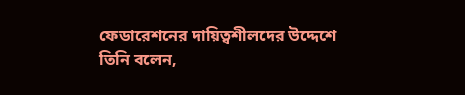ফেডারেশনের দায়িত্বশীলদের উদ্দেশে তিনি বলেন,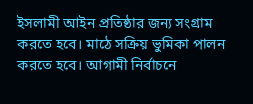ইসলামী আইন প্রতিষ্ঠার জন্য সংগ্রাম করতে হবে। মাঠে সক্রিয় ভুমিকা পালন করতে হবে। আগামী নির্বাচনে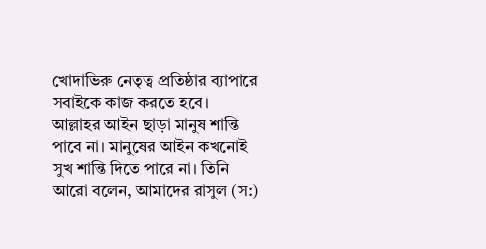খোদাভিরু নেতৃত্ব প্রতিষ্ঠার ব্যাপারে সবাইকে কাজ করতে হবে। আল্লাহর আইন ছাড়া মানুষ শান্তি পাবে না। মানুষের আইন কখনোই সুখ শান্তি দিতে পারে না। তিনি আরো বলেন, আমাদের রাসুল (স:)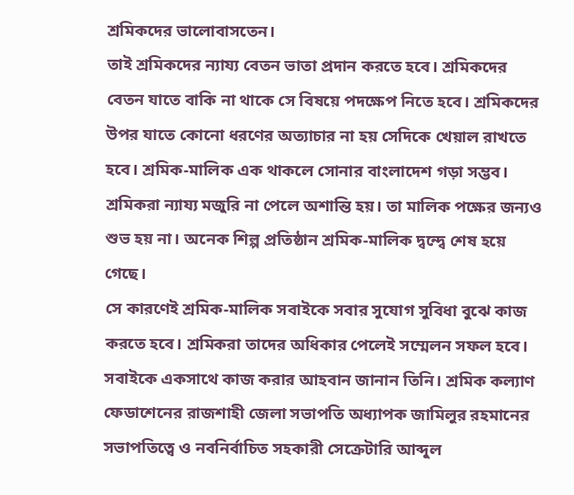শ্রমিকদের ভালোবাসতেন।
তাই শ্রমিকদের ন্যায্য বেতন ভাতা প্রদান করতে হবে। শ্রমিকদের বেতন যাতে বাকি না থাকে সে বিষয়ে পদক্ষেপ নিতে হবে। শ্রমিকদের উপর যাতে কোনো ধরণের অত্যাচার না হয় সেদিকে খেয়াল রাখতে হবে। শ্রমিক-মালিক এক থাকলে সোনার বাংলাদেশ গড়া সম্ভব। শ্রমিকরা ন্যায্য মজুরি না পেলে অশান্তি হয়। তা মালিক পক্ষের জন্যও শুভ হয় না। অনেক শিল্প প্রতিষ্ঠান শ্রমিক-মালিক দ্বন্দ্বে শেষ হয়ে গেছে।
সে কারণেই শ্রমিক-মালিক সবাইকে সবার সুযোগ সুবিধা বুঝে কাজ করতে হবে। শ্রমিকরা তাদের অধিকার পেলেই সম্মেলন সফল হবে। সবাইকে একসাথে কাজ করার আহবান জানান তিনি। শ্রমিক কল্যাণ ফেডাশেনের রাজশাহী জেলা সভাপতি অধ্যাপক জামিলুর রহমানের সভাপতিত্বে ও নবনির্বাচিত সহকারী সেক্রেটারি আব্দুল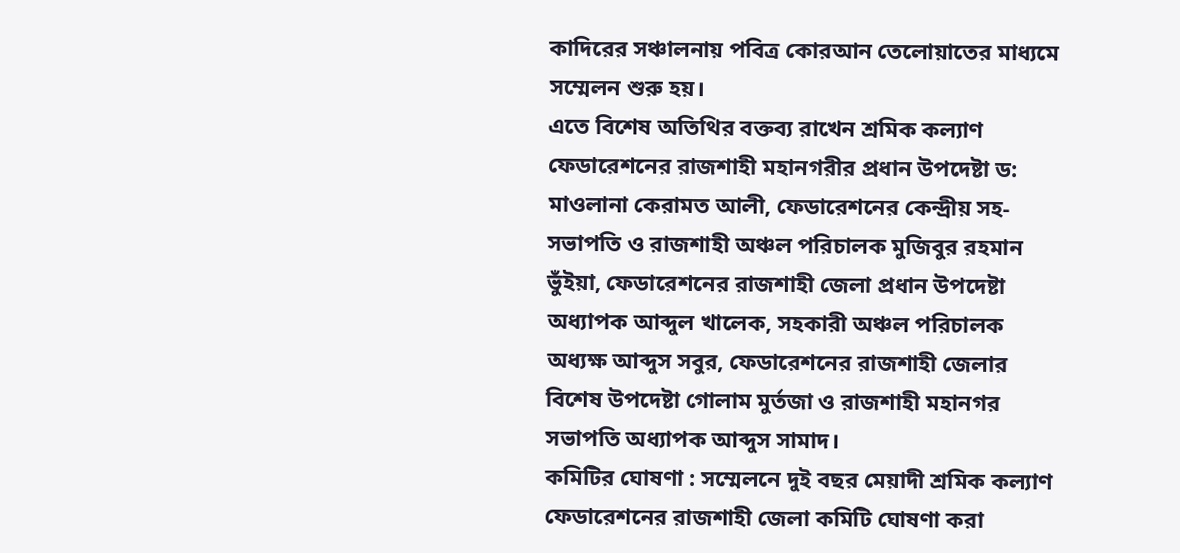কাদিরের সঞ্চালনায় পবিত্র কোরআন তেলোয়াতের মাধ্যমে সম্মেলন শুরু হয়।
এতে বিশেষ অতিথির বক্তব্য রাখেন শ্রমিক কল্যাণ ফেডারেশনের রাজশাহী মহানগরীর প্রধান উপদেষ্টা ড: মাওলানা কেরামত আলী, ফেডারেশনের কেন্দ্রীয় সহ-সভাপতি ও রাজশাহী অঞ্চল পরিচালক মুজিবুর রহমান ভুঁইয়া, ফেডারেশনের রাজশাহী জেলা প্রধান উপদেষ্টা অধ্যাপক আব্দুল খালেক, সহকারী অঞ্চল পরিচালক অধ্যক্ষ আব্দুস সবুর, ফেডারেশনের রাজশাহী জেলার বিশেষ উপদেষ্টা গোলাম মুর্তজা ও রাজশাহী মহানগর সভাপতি অধ্যাপক আব্দুস সামাদ।
কমিটির ঘোষণা : সম্মেলনে দুই বছর মেয়াদী শ্রমিক কল্যাণ ফেডারেশনের রাজশাহী জেলা কমিটি ঘোষণা করা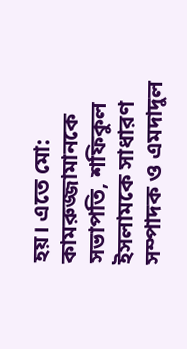হয়। এতে মো: কামরুজ্জামানকে সভাপতি, শফিকুল ইসলামকে সাধারণ সম্পাদক ও এমদাদুল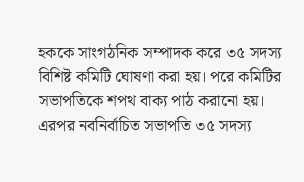হককে সাংগঠনিক সম্পাদক করে ৩৫ সদস্য বিশিষ্ট কমিটি ঘোষণা করা হয়। পরে কমিটির সভাপতিকে শপথ বাক্য পাঠ করানো হয়। এরপর নবনির্বাচিত সভাপতি ৩৫ সদস্য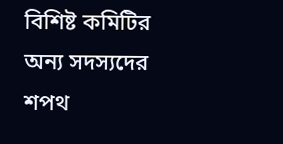বিশিষ্ট কমিটির অন্য সদস্যদের শপথ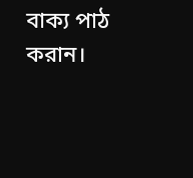বাক্য পাঠ করান।